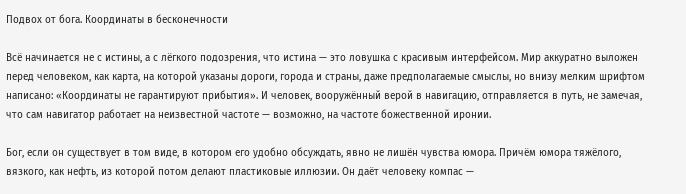Подвох от бога. Координаты в бесконечности

Всё начинается не с истины, а с лёгкого подозрения, что истина — это ловушка с красивым интерфейсом. Мир аккуратно выложен перед человеком, как карта, на которой указаны дороги, города и страны, даже предполагаемые смыслы, но внизу мелким шрифтом написано: «Координаты не гарантируют прибытия». И человек, вооружённый верой в навигацию, отправляется в путь, не замечая, что сам навигатор работает на неизвестной частоте — возможно, на частоте божественной иронии.

Бог, если он существует в том виде, в котором его удобно обсуждать, явно не лишён чувства юмора. Причём юмора тяжёлого, вязкого, как нефть, из которой потом делают пластиковые иллюзии. Он даёт человеку компас —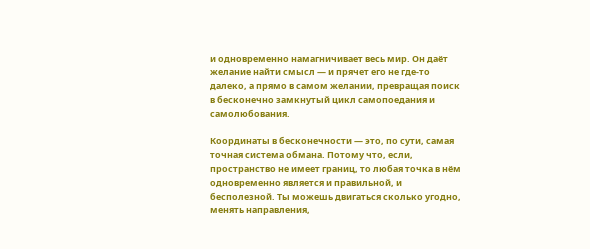и одновременно намагничивает весь мир. Он даёт желание найти смысл — и прячет его не где-то далеко, а прямо в самом желании, превращая поиск в бесконечно замкнутый цикл самопоедания и самолюбования.

Координаты в бесконечности — это, по сути, самая точная система обмана. Потому что, если, пространство не имеет границ, то любая точка в нём одновременно является и правильной, и бесполезной. Ты можешь двигаться сколько угодно, менять направления,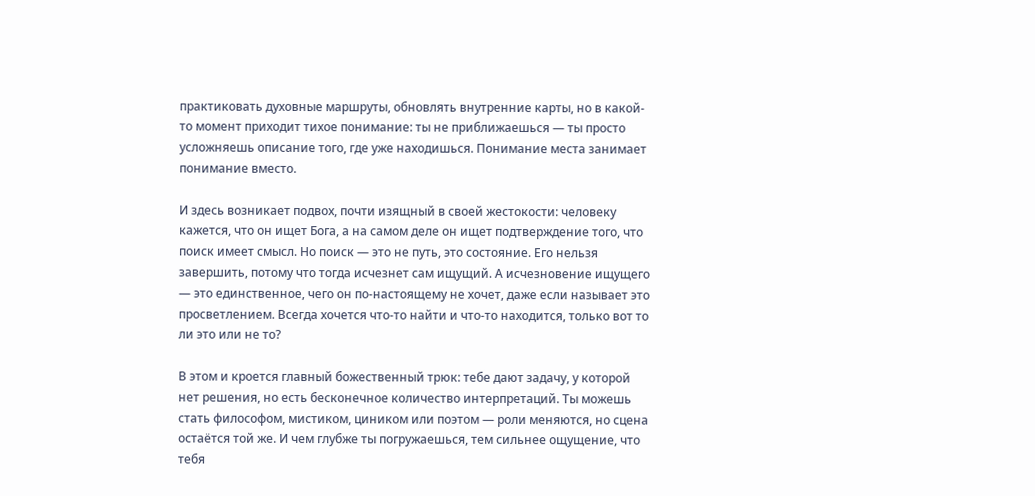практиковать духовные маршруты, обновлять внутренние карты, но в какой-то момент приходит тихое понимание: ты не приближаешься — ты просто усложняешь описание того, где уже находишься. Понимание места занимает понимание вместо.

И здесь возникает подвох, почти изящный в своей жестокости: человеку кажется, что он ищет Бога, а на самом деле он ищет подтверждение того, что поиск имеет смысл. Но поиск — это не путь, это состояние. Его нельзя завершить, потому что тогда исчезнет сам ищущий. А исчезновение ищущего — это единственное, чего он по-настоящему не хочет, даже если называет это просветлением. Всегда хочется что-то найти и что-то находится, только вот то ли это или не то?

В этом и кроется главный божественный трюк: тебе дают задачу, у которой нет решения, но есть бесконечное количество интерпретаций. Ты можешь стать философом, мистиком, циником или поэтом — роли меняются, но сцена остаётся той же. И чем глубже ты погружаешься, тем сильнее ощущение, что тебя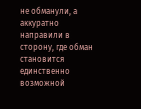не обманули, а аккуратно направили в сторону, где обман становится единственно возможной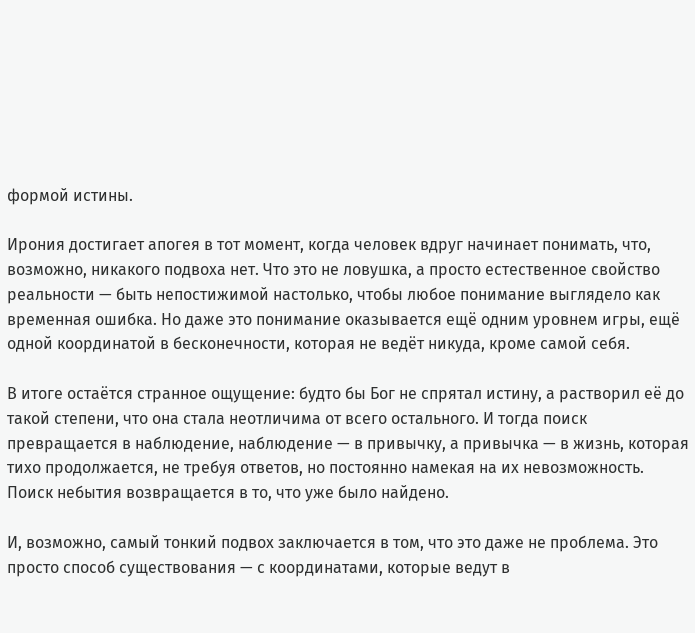формой истины.

Ирония достигает апогея в тот момент, когда человек вдруг начинает понимать, что, возможно, никакого подвоха нет. Что это не ловушка, а просто естественное свойство реальности — быть непостижимой настолько, чтобы любое понимание выглядело как временная ошибка. Но даже это понимание оказывается ещё одним уровнем игры, ещё одной координатой в бесконечности, которая не ведёт никуда, кроме самой себя.

В итоге остаётся странное ощущение: будто бы Бог не спрятал истину, а растворил её до такой степени, что она стала неотличима от всего остального. И тогда поиск превращается в наблюдение, наблюдение — в привычку, а привычка — в жизнь, которая тихо продолжается, не требуя ответов, но постоянно намекая на их невозможность. Поиск небытия возвращается в то, что уже было найдено.

И, возможно, самый тонкий подвох заключается в том, что это даже не проблема. Это просто способ существования — с координатами, которые ведут в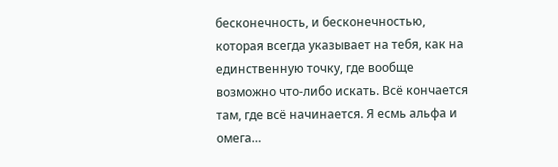бесконечность, и бесконечностью, которая всегда указывает на тебя, как на единственную точку, где вообще возможно что-либо искать. Всё кончается там, где всё начинается. Я есмь альфа и омега…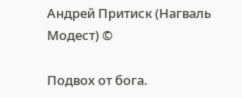Андрей Притиск (Нагваль Модест) ©

Подвох от бога.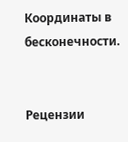Координаты в бесконечности.


Рецензии